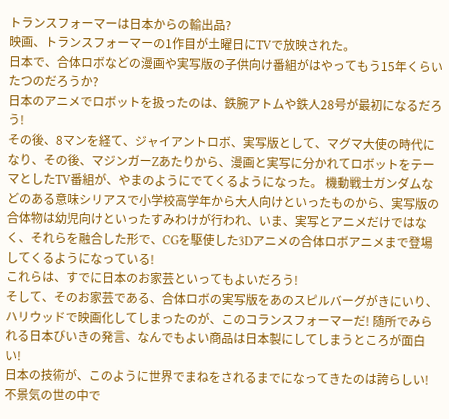トランスフォーマーは日本からの輸出品?
映画、トランスフォーマーの1作目が土曜日にTVで放映された。
日本で、合体ロボなどの漫画や実写版の子供向け番組がはやってもう15年くらいたつのだろうか?
日本のアニメでロボットを扱ったのは、鉄腕アトムや鉄人28号が最初になるだろう!
その後、8マンを経て、ジャイアントロボ、実写版として、マグマ大使の時代になり、その後、マジンガーZあたりから、漫画と実写に分かれてロボットをテーマとしたTV番組が、やまのようにでてくるようになった。 機動戦士ガンダムなどのある意味シリアスで小学校高学年から大人向けといったものから、実写版の合体物は幼児向けといったすみわけが行われ、いま、実写とアニメだけではなく、それらを融合した形で、CGを駆使した3Dアニメの合体ロボアニメまで登場してくるようになっている!
これらは、すでに日本のお家芸といってもよいだろう!
そして、そのお家芸である、合体ロボの実写版をあのスピルバーグがきにいり、ハリウッドで映画化してしまったのが、このコランスフォーマーだ! 随所でみられる日本びいきの発言、なんでもよい商品は日本製にしてしまうところが面白い!
日本の技術が、このように世界でまねをされるまでになってきたのは誇らしい! 不景気の世の中で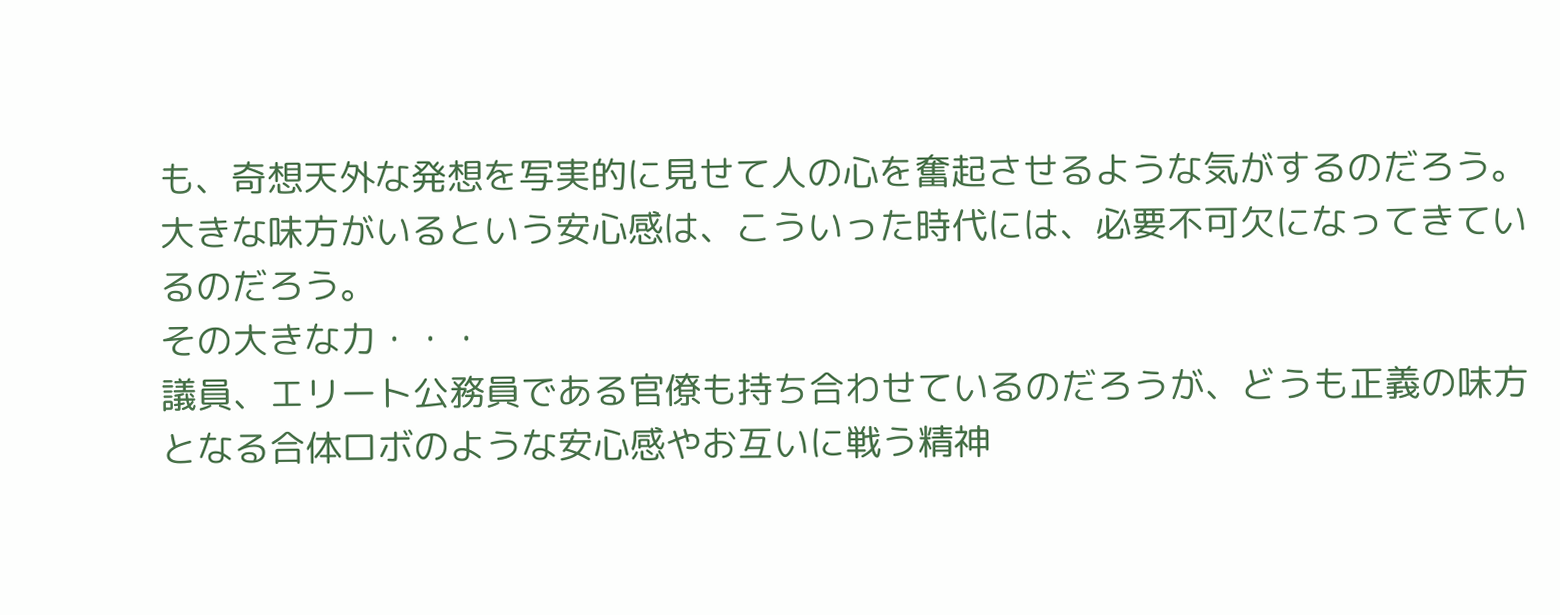も、奇想天外な発想を写実的に見せて人の心を奮起させるような気がするのだろう。
大きな味方がいるという安心感は、こういった時代には、必要不可欠になってきているのだろう。
その大きな力・・・
議員、エリート公務員である官僚も持ち合わせているのだろうが、どうも正義の味方となる合体ロボのような安心感やお互いに戦う精神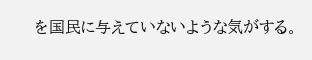を国民に与えていないような気がする。